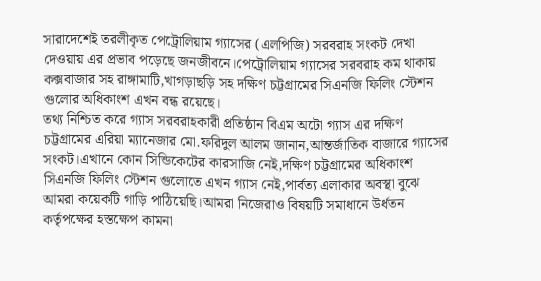সারাদেশেই তরলীকৃত পেট্রোলিয়াম গ্যাসের (এলপিজি) সরবরাহ সংকট দেখা দেওয়ায় এর প্রভাব পড়েছে জনজীবনে।পেট্রোলিয়াম গ্যাসের সরবরাহ কম থাকায় কক্সবাজার সহ রাঙ্গামাটি,খাগড়াছড়ি সহ দক্ষিণ চট্টগ্রামের সিএনজি ফিলিং স্টেশন গুলোর অধিকাংশ এখন বন্ধ রয়েছে।
তথ্য নিশ্চিত করে গ্যাস সরবরাহকারী প্রতিষ্ঠান বিএম অটো গ্যাস এর দক্ষিণ চট্টগ্রামের এরিয়া ম্যানেজার মো.ফরিদুল আলম জানান,আন্তর্জাতিক বাজারে গ্যাসের সংকট।এখানে কোন সিন্ডিকেটের কারসাজি নেই,দক্ষিণ চট্টগ্রামের অধিকাংশ সিএনজি ফিলিং স্টেশন গুলোতে এখন গ্যাস নেই,পার্বত্য এলাকার অবস্থা বুঝে আমরা কয়েকটি গাড়ি পাঠিয়েছি।আমরা নিজেরাও বিষয়টি সমাধানে উর্ধতন কর্তৃপক্ষের হস্তক্ষেপ কামনা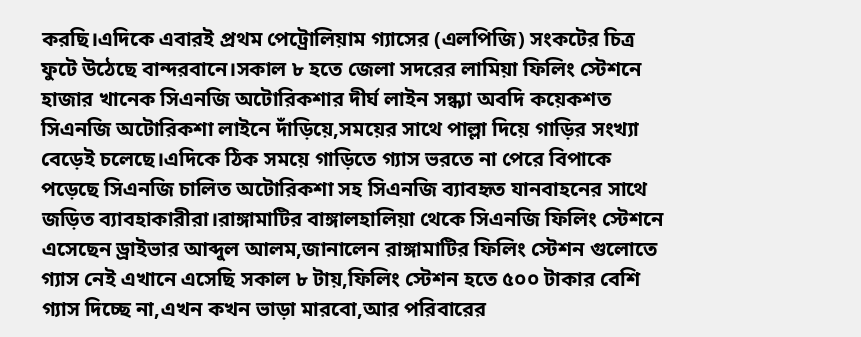করছি।এদিকে এবারই প্রথম পেট্রোলিয়াম গ্যাসের (এলপিজি) সংকটের চিত্র ফুটে উঠেছে বান্দরবানে।সকাল ৮ হতে জেলা সদরের লামিয়া ফিলিং স্টেশনে হাজার খানেক সিএনজি অটোরিকশার দীর্ঘ লাইন সন্ধ্যা অবদি কয়েকশত সিএনজি অটোরিকশা লাইনে দাঁড়িয়ে,সময়ের সাথে পাল্লা দিয়ে গাড়ির সংখ্যা বেড়েই চলেছে।এদিকে ঠিক সময়ে গাড়িতে গ্যাস ভরতে না পেরে বিপাকে পড়েছে সিএনজি চালিত অটোরিকশা সহ সিএনজি ব্যাবহৃত যানবাহনের সাথে জড়িত ব্যাবহাকারীরা।রাঙ্গামাটির বাঙ্গালহালিয়া থেকে সিএনজি ফিলিং স্টেশনে এসেছেন ড্রাইভার আব্দুল আলম,জানালেন রাঙ্গামাটির ফিলিং স্টেশন গুলোতে গ্যাস নেই এখানে এসেছি সকাল ৮ টায়,ফিলিং স্টেশন হতে ৫০০ টাকার বেশি গ্যাস দিচ্ছে না,এখন কখন ভাড়া মারবো,আর পরিবারের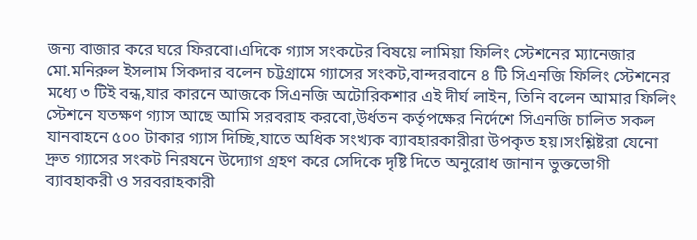জন্য বাজার করে ঘরে ফিরবো।এদিকে গ্যাস সংকটের বিষয়ে লামিয়া ফিলিং স্টেশনের ম্যানেজার মো.মনিরুল ইসলাম সিকদার বলেন চট্টগ্রামে গ্যাসের সংকট,বান্দরবানে ৪ টি সিএনজি ফিলিং স্টেশনের মধ্যে ৩ টিই বন্ধ,যার কারনে আজকে সিএনজি অটোরিকশার এই দীর্ঘ লাইন, তিনি বলেন আমার ফিলিং স্টেশনে যতক্ষণ গ্যাস আছে আমি সরবরাহ করবো,উর্ধতন কর্তৃপক্ষের নির্দেশে সিএনজি চালিত সকল যানবাহনে ৫০০ টাকার গ্যাস দিচ্ছি,যাতে অধিক সংখ্যক ব্যাবহারকারীরা উপকৃত হয়।সংশ্লিষ্টরা যেনো দ্রুত গ্যাসের সংকট নিরষনে উদ্যোগ গ্রহণ করে সেদিকে দৃষ্টি দিতে অনুরোধ জানান ভুক্তভোগী ব্যাবহাকরী ও সরবরাহকারী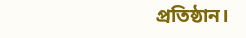প্রতিষ্ঠান।